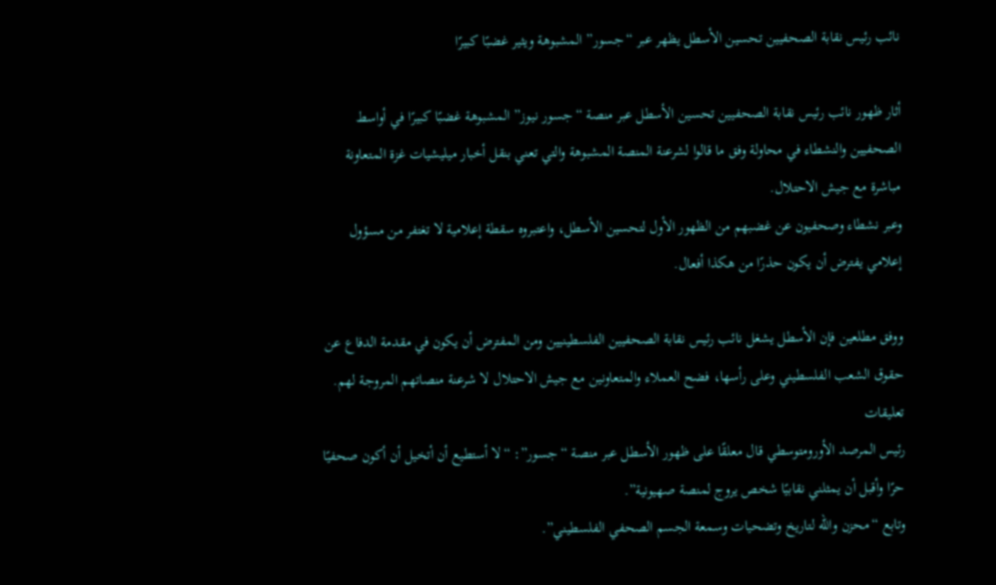نائب رئيس نقابة الصحفيين تحسين الأسطل يظهر عبر “جسور” المشبوهة ويثير غضبًا كبيرًا

أثار ظهور نائب رئيس نقابة الصحفيين تحسين الأسطل عبر منصة “جسور نيوز” المشبوهة غضبًا كبيرًا في أواسط الصحفيين والنشطاء في محاولة وفق ما قالوا لشرعنة المنصة المشبوهة والتي تعني بنقل أخبار ميليشيات غزة المتعاونة مباشرة مع جيش الاحتلال.
وعبر نشطاء وصحفيون عن غضبهم من الظهور الأول لتحسين الأسطل، واعتبروه سقطة إعلامية لا تغتفر من مسؤول إعلامي يفترض أن يكون حذرًا من هكذا أفعال.

ووفق مطلعين فإن الأسطل يشغل نائب رئيس نقابة الصحفيين الفلسطينيين ومن المفترض أن يكون في مقدمة الدفاع عن حقوق الشعب الفلسطيني وعلى رأسها، فضح العملاء والمتعاونين مع جيش الاحتلال لا شرعنة منصاتهم المروجة لهم.
تعليقات
رئيس المرصد الأورومتوسطي قال معلقًا على ظهور الأسطل عبر منصة “جسور”: “لا أستطيع أن أتخيل أن أكون صحفيًا حرًا وأقبل أن يمثلني نقابيًا شخص يروج لمنصة صهيونية”.
وتابع “محزن والله لتاريخ وتضحيات وسمعة الجسم الصحفي الفلسطيني”.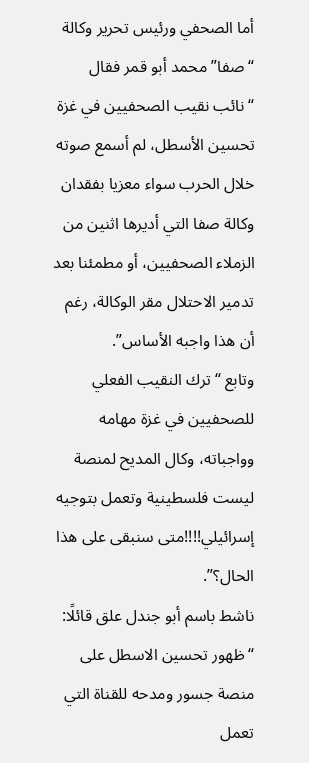أما الصحفي ورئيس تحرير وكالة “صفا” محمد أبو قمر فقال “نائب نقيب الصحفيين في غزة تحسين الأسطل، لم أسمع صوته خلال الحرب سواء معزيا بفقدان وكالة صفا التي أديرها اثنين من الزملاء الصحفيين، أو مطمئنا بعد تدمير الاحتلال مقر الوكالة، رغم أن هذا واجبه الأساس”.
وتابع “ترك النقيب الفعلي للصحفيين في غزة مهامه وواجباته، وكال المديح لمنصة ليست فلسطينية وتعمل بتوجيه إسرائيلي!!!!متى سنبقى على هذا الحال؟”.
ناشط باسم أبو جندل علق قائلًا: “ظهور تحسين الاسطل على منصة جسور ومدحه للقناة التي تعمل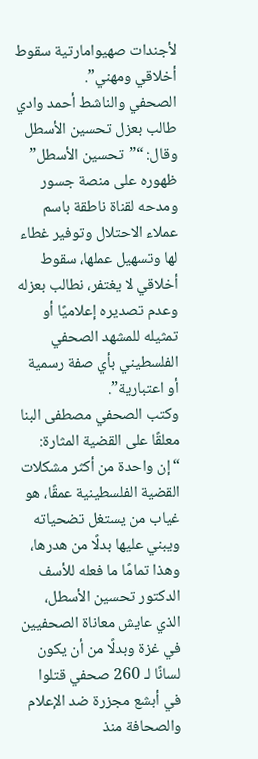لأجندات صهيوامارتية سقوط أخلاقي ومهني”.
الصحفي والناشط أحمد وادي طالب بعزل تحسين الأسطل وقال: “”تحسين الأسطل” ظهوره على منصة جسور ومدحه لقناة ناطقة باسم عملاء الاحتلال وتوفير غطاء لها وتسهيل عملها، سقوط أخلاقي لا يغتفر، نطالب بعزله وعدم تصديره إعلاميًا أو تمثيله للمشهد الصحفي الفلسطيني بأي صفة رسمية أو اعتبارية”.
وكتب الصحفي مصطفى البنا معلقًا على القضية المثارة: “إن واحدة من أكثر مشكلات القضية الفلسطينية عمقًا، هو غياب من يستغل تضحياته ويبني عليها بدلًا من هدرها، وهذا تمامًا ما فعله للأسف الدكتور تحسين الأسطل، الذي عايش معاناة الصحفيين في غزة وبدلًا من أن يكون لسانًا لـ 260 صحفي قتلوا في أبشع مجزرة ضد الإعلام والصحافة منذ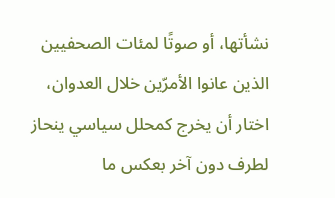نشأتها، أو صوتًا لمئات الصحفيين الذين عانوا الأمرّين خلال العدوان، اختار أن يخرج كمحلل سياسي ينحاز لطرف دون آخر بعكس ما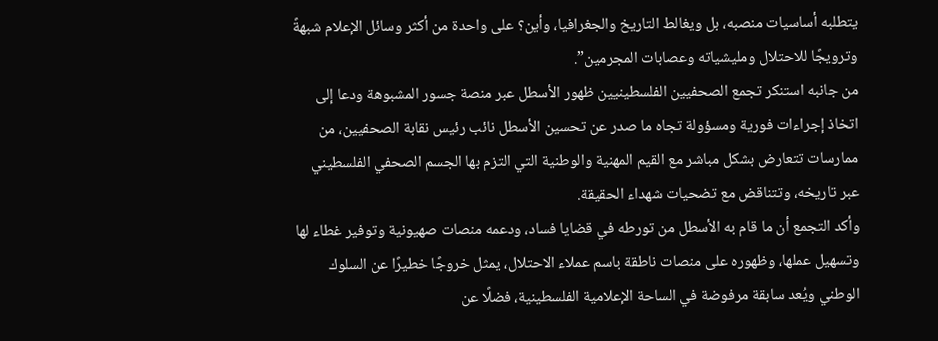يتطلبه أساسيات منصبه، بل ويغالط التاريخ والجغرافيا، وأين؟ على واحدة من أكثر وسائل الإعلام شبهةً وترويجًا للاحتلال ومليشياته وعصابات المجرمين”.
من جانبه استنكر تجمع الصحفيين الفلسطينيين ظهور الأسطل عبر منصة جسور المشبوهة ودعا إلى اتخاذ إجراءات فورية ومسؤولة تجاه ما صدر عن تحسين الأسطل نائب رئيس نقابة الصحفيين، من ممارسات تتعارض بشكل مباشر مع القيم المهنية والوطنية التي التزم بها الجسم الصحفي الفلسطيني عبر تاريخه، وتتناقض مع تضحيات شهداء الحقيقة.
وأكد التجمع أن ما قام به الأسطل من تورطه في قضايا فساد، ودعمه منصات صهيونية وتوفير غطاء لها وتسهيل عملها، وظهوره على منصات ناطقة باسم عملاء الاحتلال، يمثل خروجًا خطيرًا عن السلوك الوطني ويُعد سابقة مرفوضة في الساحة الإعلامية الفلسطينية، فضلًا عن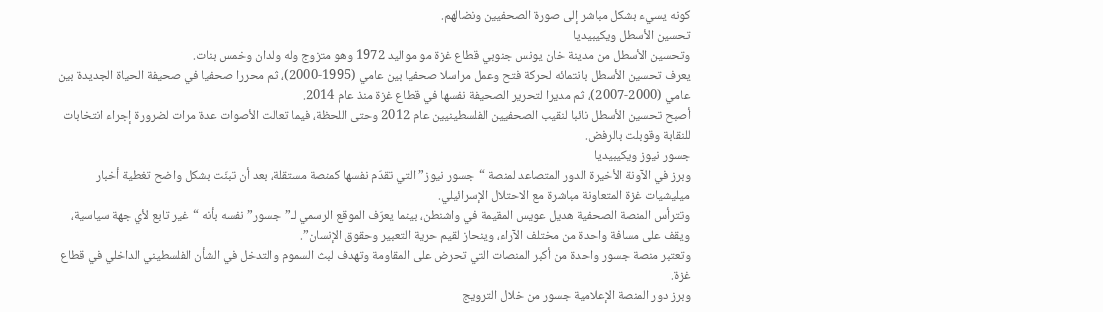كونه يسيء بشكل مباشر إلى صورة الصحفيين ونضالهم.
تحسين الأسطل ويكيبيديا
وتحسين الأسطل من مدينة خان يونس جنوبي قطاع غزة مو مواليد 1972 وهو متزوج وله ولدان وخمس بنات.
يعرف تحسين الأسطل بانتمائه لحركة فتح وعمل مراسلا صحفيا بين عامي (1995-2000)، ثم محررا صحفيا في صحيفة الحياة الجديدة بين عامي (2000-2007)، ثم مديرا لتحرير الصحيفة نفسها في قطاع غزة منذ عام 2014.
أصبح تحسين الأسطل نائبا لنقيب الصحفيين الفلسطينيين عام 2012 وحتى اللحظة، فيما تعالت الأصوات عدة مرات لضرورة إجراء انتخابات للنقابة وقوبلت بالرفض.
جسور نيوز ويكيبيديا
وبرز في الآونة الأخيرة الدور المتصاعد لمنصة “جسور نيوز” التي تقدّم نفسها كمنصة مستقلة، بعد أن تبنّت بشكل واضح تغطية أخبار ميليشيات غزة المتعاونة مباشرة مع الاحتلال الإسرائيلي.
وتترأس المنصة الصحفية هديل عويس المقيمة في واشنطن، بينما يعرّف الموقع الرسمي لـ”جسور” نفسه بأنه “غير تابع لأي جهة سياسية، ويقف على مسافة واحدة من مختلف الآراء، وينحاز لقيم حرية التعبير وحقوق الإنسان”.
وتعتبر منصة جسور واحدة من أكبر المنصات التي تحرض على المقاومة وتهدف لبث السموم والتدخل في الشأن الفلسطيني الداخلي في قطاع غزة.
وبرز دور المنصة الإعلامية جسور من خلال الترويج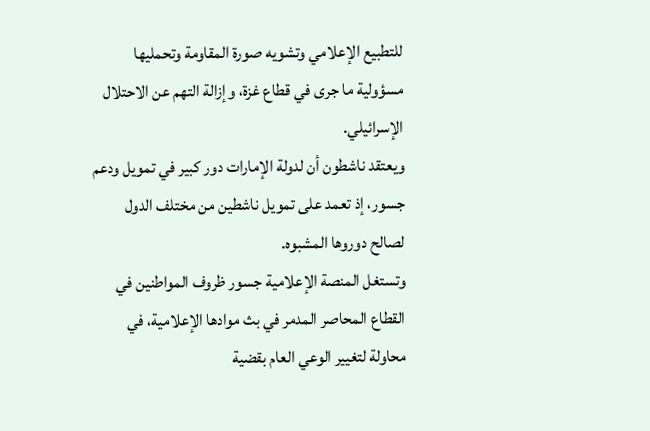للتطبيع الإعلامي وتشويه صورة المقاومة وتحمليها مسؤولية ما جرى في قطاع غزة، وإزالة التهم عن الاحتلال الإسرائيلي.
ويعتقد ناشطون أن لدولة الإمارات دور كبير في تمويل ودعم جسور، إذ تعمد على تمويل ناشطين من مختلف الدول لصالح دوروها المشبوه.
وتستغل المنصة الإعلامية جسور ظروف المواطنين في القطاع المحاصر المدمر في بث موادها الإعلامية، في محاولة لتغيير الوعي العام بقضية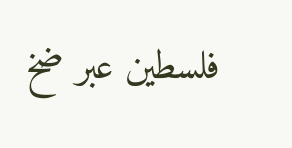فلسطين عبر ضخ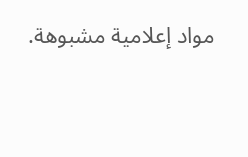مواد إعلامية مشبوهة.